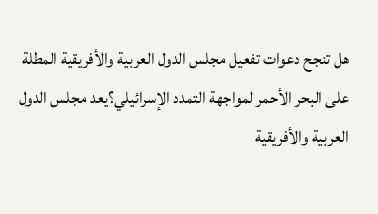هل تنجح دعوات تفعيل مجلس الدول العربية والأفريقية المطلة على البحر الأحمر لمواجهة التمدد الإسرائيلي؟يعد مجلس الدول العربية والأفريقية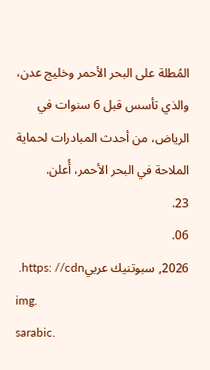المُطلة على البحر الأحمر وخليج عدن، والذي تأسس قبل 6 سنوات في الرياض، من أحدث المبادرات لحماية الملاحة في البحر الأحمر، أُعلن.
23.
06.
2026, سبوتنيك عربيhttps: //cdn.
img.
sarabic.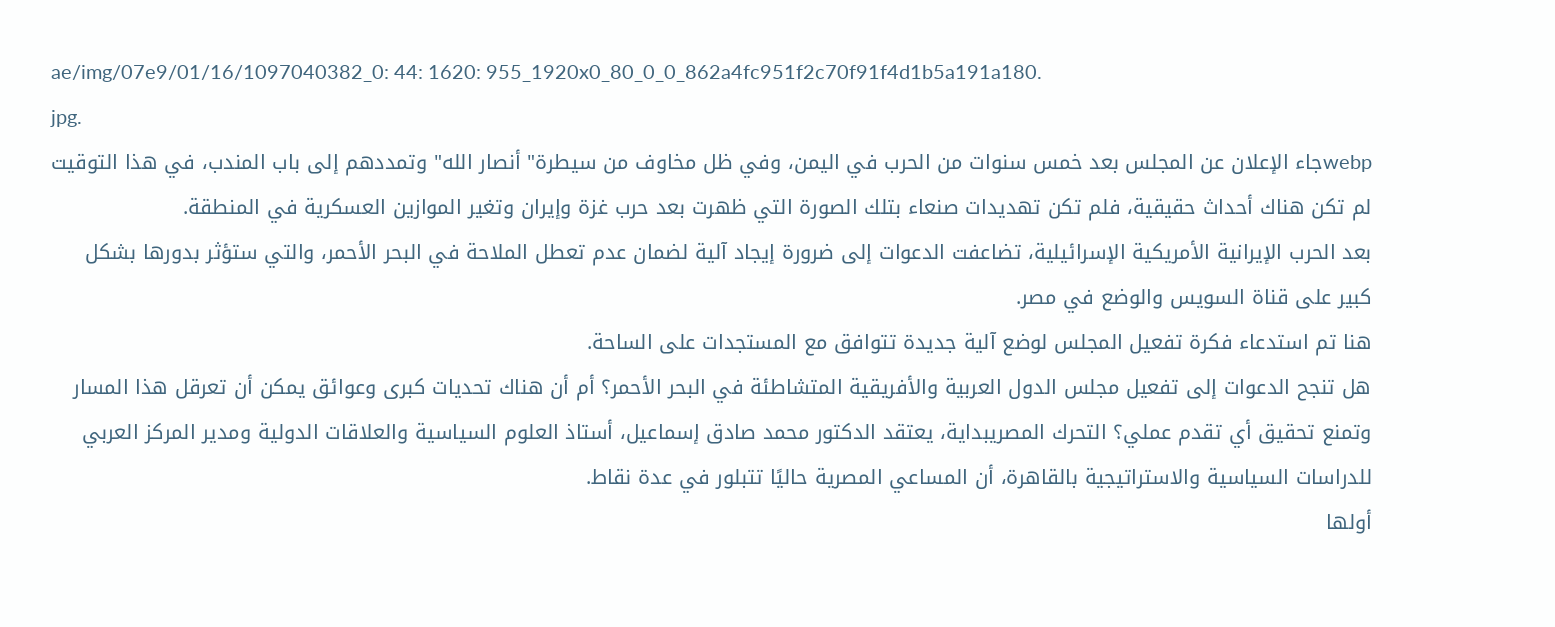ae/img/07e9/01/16/1097040382_0: 44: 1620: 955_1920x0_80_0_0_862a4fc951f2c70f91f4d1b5a191a180.
jpg.
webpجاء الإعلان عن المجلس بعد خمس سنوات من الحرب في اليمن، وفي ظل مخاوف من سيطرة" أنصار الله" وتمددهم إلى باب المندب، في هذا التوقيت لم تكن هناك أحداث حقيقية، فلم تكن تهديدات صنعاء بتلك الصورة التي ظهرت بعد حرب غزة وإيران وتغير الموازين العسكرية في المنطقة.
بعد الحرب الإيرانية الأمريكية الإسرائيلية، تضاعفت الدعوات إلى ضرورة إيجاد آلية لضمان عدم تعطل الملاحة في البحر الأحمر، والتي ستؤثر بدورها بشكل كبير على قناة السويس والوضع في مصر.
هنا تم استدعاء فكرة تفعيل المجلس لوضع آلية جديدة تتوافق مع المستجدات على الساحة.
هل تنجح الدعوات إلى تفعيل مجلس الدول العربية والأفريقية المتشاطئة في البحر الأحمر؟ أم أن هناك تحديات كبرى وعوائق يمكن أن تعرقل هذا المسار وتمنع تحقيق أي تقدم عملي؟ التحرك المصريبداية، يعتقد الدكتور محمد صادق إسماعيل، أستاذ العلوم السياسية والعلاقات الدولية ومدير المركز العربي للدراسات السياسية والاستراتيجية بالقاهرة، أن المساعي المصرية حاليًا تتبلور في عدة نقاط.
أولها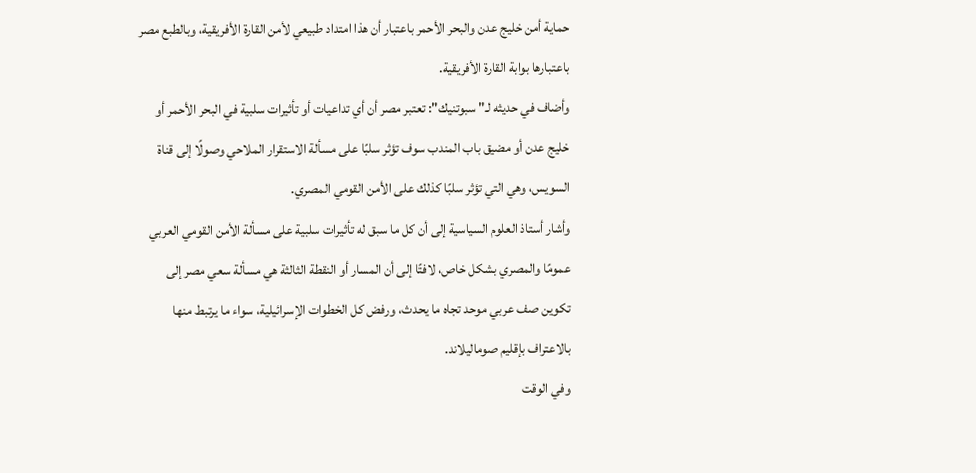حماية أمن خليج عدن والبحر الأحمر باعتبار أن هذا امتداد طبيعي لأمن القارة الأفريقية، وبالطبع مصر باعتبارها بوابة القارة الأفريقية.
وأضاف في حديثه لـ" سبوتنيك": تعتبر مصر أن أي تداعيات أو تأثيرات سلبية في البحر الأحمر أو خليج عدن أو مضيق باب المندب سوف تؤثر سلبًا على مسألة الاستقرار الملاحي وصولًا إلى قناة السويس، وهي التي تؤثر سلبًا كذلك على الأمن القومي المصري.
وأشار أستاذ العلوم السياسية إلى أن كل ما سبق له تأثيرات سلبية على مسألة الأمن القومي العربي عمومًا والمصري بشكل خاص، لافتًا إلى أن المسار أو النقطة الثالثة هي مسألة سعي مصر إلى تكوين صف عربي موحد تجاه ما يحدث، ورفض كل الخطوات الإسرائيلية، سواء ما يرتبط منها بالاعتراف بإقليم صوماليلاند.
وفي الوقت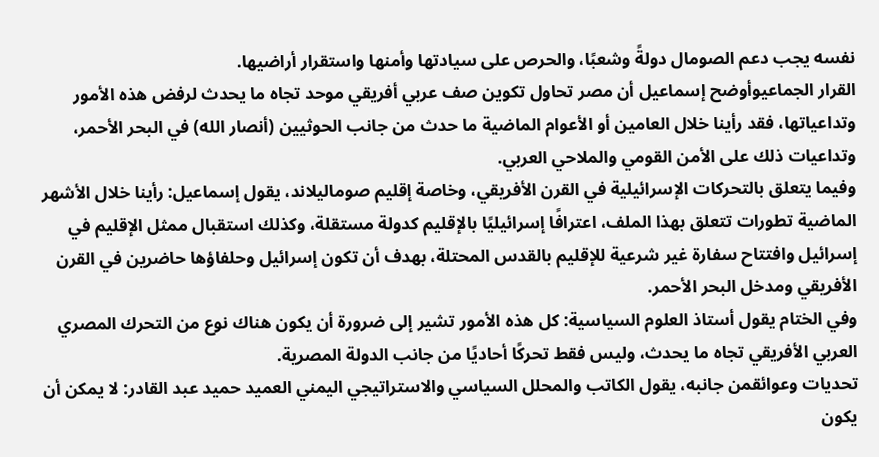نفسه يجب دعم الصومال دولةً وشعبًا، والحرص على سيادتها وأمنها واستقرار أراضيها.
القرار الجماعيوأوضح إسماعيل أن مصر تحاول تكوين صف عربي أفريقي موحد تجاه ما يحدث لرفض هذه الأمور وتداعياتها، فقد رأينا خلال العامين أو الأعوام الماضية ما حدث من جانب الحوثيين (أنصار الله) في البحر الأحمر، وتداعيات ذلك على الأمن القومي والملاحي العربي.
وفيما يتعلق بالتحركات الإسرائيلية في القرن الأفريقي، وخاصة إقليم صوماليلاند، يقول إسماعيل: رأينا خلال الأشهر الماضية تطورات تتعلق بهذا الملف، اعترافًا إسرائيليًا بالإقليم كدولة مستقلة، وكذلك استقبال ممثل الإقليم في إسرائيل وافتتاح سفارة غير شرعية للإقليم بالقدس المحتلة، بهدف أن تكون إسرائيل وحلفاؤها حاضرين في القرن الأفريقي ومدخل البحر الأحمر.
وفي الختام يقول أستاذ العلوم السياسية: كل هذه الأمور تشير إلى ضرورة أن يكون هناك نوع من التحرك المصري العربي الأفريقي تجاه ما يحدث، وليس فقط تحركًا أحاديًا من جانب الدولة المصرية.
تحديات وعوائقمن جانبه، يقول الكاتب والمحلل السياسي والاستراتيجي اليمني العميد حميد عبد القادر: لا يمكن أن يكون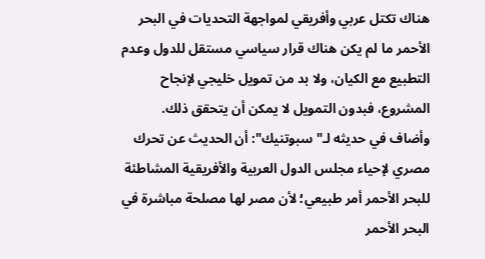هناك تكتل عربي وأفريقي لمواجهة التحديات في البحر الأحمر ما لم يكن هناك قرار سياسي مستقل للدول وعدم التطبيع مع الكيان، ولا بد من تمويل خليجي لإنجاح المشروع، فبدون التمويل لا يمكن أن يتحقق ذلك.
وأضاف في حديثه لـ" سبوتنيك": أن الحديث عن تحرك مصري لإحياء مجلس الدول العربية والأفريقية المشاطئة للبحر الأحمر أمر طبيعي؛ لأن مصر لها مصلحة مباشرة في البحر الأحمر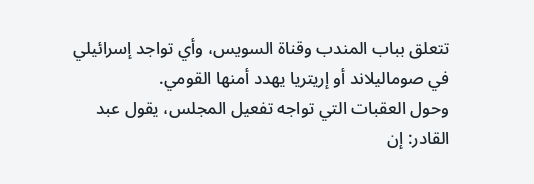تتعلق بباب المندب وقناة السويس، وأي تواجد إسرائيلي في صوماليلاند أو إريتريا يهدد أمنها القومي.
وحول العقبات التي تواجه تفعيل المجلس، يقول عبد القادر: إن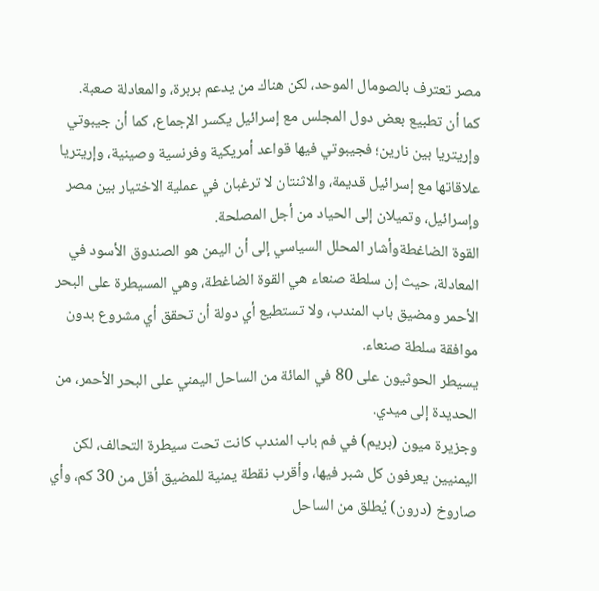مصر تعترف بالصومال الموحد، لكن هناك من يدعم بربرة، والمعادلة صعبة.
كما أن تطبيع بعض دول المجلس مع إسرائيل يكسر الإجماع، كما أن جيبوتي وإريتريا بين نارين؛ فجيبوتي فيها قواعد أمريكية وفرنسية وصينية، وإريتريا علاقاتها مع إسرائيل قديمة، والاثنتان لا ترغبان في عملية الاختيار بين مصر وإسرائيل، وتميلان إلى الحياد من أجل المصلحة.
القوة الضاغطةوأشار المحلل السياسي إلى أن اليمن هو الصندوق الأسود في المعادلة، حيث إن سلطة صنعاء هي القوة الضاغطة، وهي المسيطرة على البحر الأحمر ومضيق باب المندب، ولا تستطيع أي دولة أن تحقق أي مشروع بدون موافقة سلطة صنعاء.
يسيطر الحوثيون على 80 في المائة من الساحل اليمني على البحر الأحمر، من الحديدة إلى ميدي.
وجزيرة ميون (بريم) في فم باب المندب كانت تحت سيطرة التحالف، لكن اليمنيين يعرفون كل شبر فيها، وأقرب نقطة يمنية للمضيق أقل من 30 كم، وأي صاروخ (درون) يُطلق من الساحل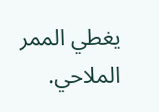يغطي الممر الملاحي.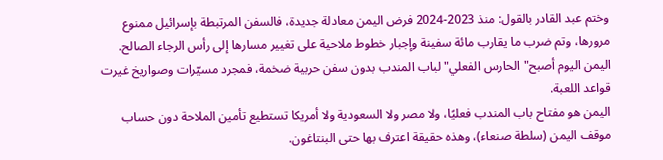وختم عبد القادر بالقول: منذ 2023-2024 فرض اليمن معادلة جديدة، فالسفن المرتبطة بإسرائيل ممنوع مرورها، وتم ضرب ما يقارب مائة سفينة وإجبار خطوط ملاحية على تغيير مسارها إلى رأس الرجاء الصالح.
اليمن اليوم أصبح" الحارس الفعلي" لباب المندب بدون سفن حربية ضخمة، فمجرد مسيّرات وصواريخ غيرت قواعد اللعبة.
اليمن هو مفتاح باب المندب فعليًا، ولا مصر ولا السعودية ولا أمريكا تستطيع تأمين الملاحة دون حساب موقف اليمن (سلطة صنعاء)، وهذه حقيقة اعترف بها حتى البنتاغون.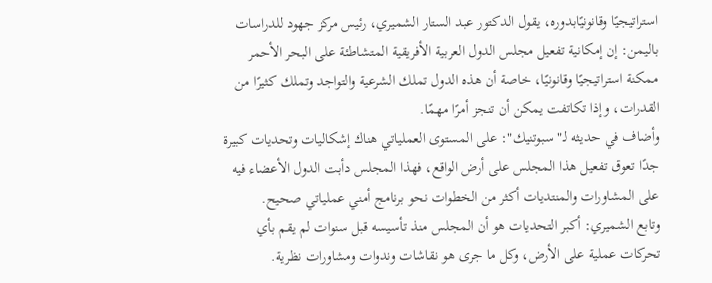استراتيجيًا وقانونيًابدوره، يقول الدكتور عبد الستار الشميري، رئيس مركز جهود للدراسات باليمن: إن إمكانية تفعيل مجلس الدول العربية الأفريقية المتشاطئة على البحر الأحمر ممكنة استراتيجيًا وقانونيًا، خاصة أن هذه الدول تملك الشرعية والتواجد وتملك كثيرًا من القدرات، وإذا تكاتفت يمكن أن تنجز أمرًا مهمًا.
وأضاف في حديثه لـ" سبوتنيك": على المستوى العملياتي هناك إشكاليات وتحديات كبيرة جدًا تعوق تفعيل هذا المجلس على أرض الواقع، فهذا المجلس دأبت الدول الأعضاء فيه على المشاورات والمنتديات أكثر من الخطوات نحو برنامج أمني عملياتي صحيح.
وتابع الشميري: أكبر التحديات هو أن المجلس منذ تأسيسه قبل سنوات لم يقم بأي تحركات عملية على الأرض، وكل ما جرى هو نقاشات وندوات ومشاورات نظرية.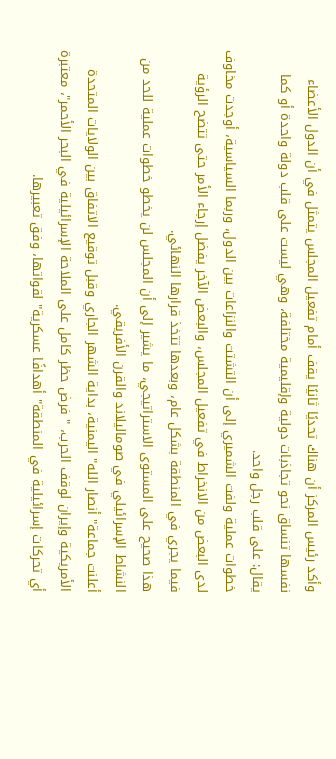وأكد رئيس المركز أن هناك تحديًا ثانيًا يقف أمام تفعيل المجلس يتمثل في أن الدول الأعضاء نفسها تنساق نحو تجاذبات دولية وإقليمية مختلفة، وهي ليست على قلب دولة واحدة أو كما يقال: على قلب رجل واحد.
خطوات عملية ولفت الشميري إلى أن التشتت والنزاعات بين الدول، وربما السياسية، أوجدت مخاوف لدى البعض من الانخراط في تفعيل المجلس، والبعض الآخر يفضل إرجاء الأمر حتى تتضح الرؤية فيما يجري في المنطقة بشكل عام، وبعدها تتخذ قرارها النهائي.
هذا صحيح على المستوى الاستراتيجي، ما يشير إلى أن المجلس لن يخطو خطوات عملية للحد من النشاط الإسرائيلي في صوماليلاند والقرن الأفريقي.
أعلنت جماعة" أنصار الله" اليمنية، بداية الشهر الجاري وقبل توقيع الاتفاق بين الولايات المتحدة الأمريكية وإيران لوقف الحرب، " فرض حظر كامل على الملاحة الإسرائيلية في البحر الأحمر"، معتبرة أي تحركات إسرائيلية في المنطقة" أهدافًا عسكرية" لقواتها، وفق تعبيرها.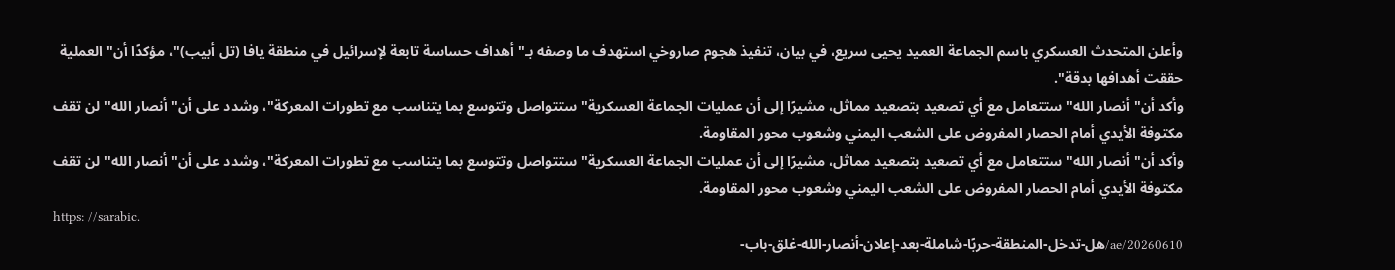وأعلن المتحدث العسكري باسم الجماعة العميد يحيى سريع، في بيان، تنفيذ هجوم صاروخي استهدف ما وصفه بـ" أهداف حساسة تابعة لإسرائيل في منطقة يافا (تل أبيب)"، مؤكدًا أن" العملية حققت أهدافها بدقة".
وأكد أن" أنصار الله" ستتعامل مع أي تصعيد بتصعيد مماثل، مشيرًا إلى أن عمليات الجماعة العسكرية" ستتواصل وتتوسع بما يتناسب مع تطورات المعركة"، وشدد على أن" أنصار الله" لن تقف مكتوفة الأيدي أمام الحصار المفروض على الشعب اليمني وشعوب محور المقاومة.
وأكد أن" أنصار الله" ستتعامل مع أي تصعيد بتصعيد مماثل، مشيرًا إلى أن عمليات الجماعة العسكرية" ستتواصل وتتوسع بما يتناسب مع تطورات المعركة"، وشدد على أن" أنصار الله" لن تقف مكتوفة الأيدي أمام الحصار المفروض على الشعب اليمني وشعوب محور المقاومة.
https: //sarabic.
ae/20260610/هل-تدخل-المنطقة-حربًا-شاملة-بعد-إعلان-أنصار-الله-غلق-باب-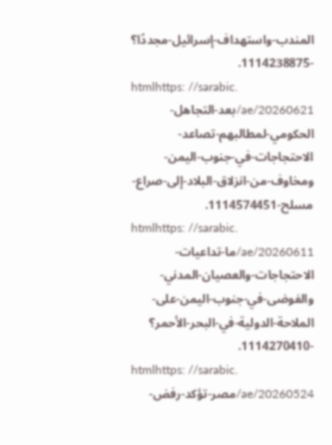المندب-واستهداف-إسرائيل-مجددًا؟ -1114238875.
htmlhttps: //sarabic.
ae/20260621/بعد-التجاهل-الحكومي-لمطالبهم-تصاعد-الاحتجاجات-في-جنوب-اليمن-ومخاوف-من-انزلاق-البلاد-إلى-صراع-مسلح-1114574451.
htmlhttps: //sarabic.
ae/20260611/ما-تداعيات-الاحتجاجات-والعصيان-المدني-والفوضى-في-جنوب-اليمن-على-الملاحة-الدولية-في-البحر-الأحمر؟ -1114270410.
htmlhttps: //sarabic.
ae/20260524/مصر-تؤكد-رفض-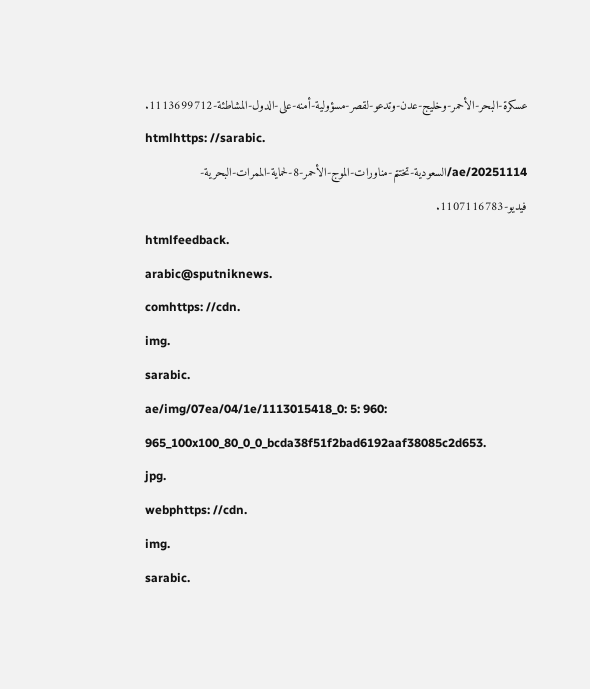عسكرة-البحر-الأحمر-وخليج-عدن-وتدعو-لقصر-مسؤولية-أمنه-على-الدول-المشاطئة-1113699712.
htmlhttps: //sarabic.
ae/20251114/السعودية-تختتم-مناورات-الموج-الأحمر-8-لحماية-الممرات-البحرية-فيديو-1107116783.
htmlfeedback.
arabic@sputniknews.
comhttps: //cdn.
img.
sarabic.
ae/img/07ea/04/1e/1113015418_0: 5: 960: 965_100x100_80_0_0_bcda38f51f2bad6192aaf38085c2d653.
jpg.
webphttps: //cdn.
img.
sarabic.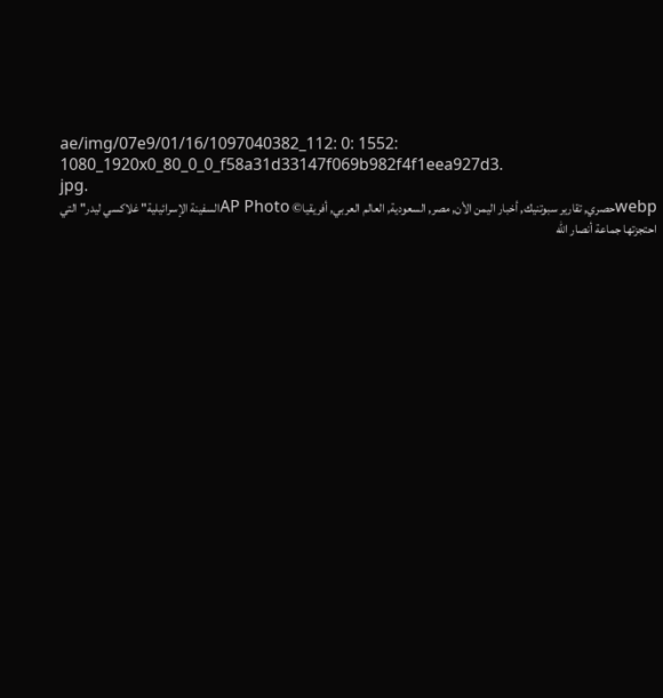ae/img/07e9/01/16/1097040382_112: 0: 1552: 1080_1920x0_80_0_0_f58a31d33147f069b982f4f1eea927d3.
jpg.
webpحصري, تقارير سبوتنيك, أخبار اليمن الأن, مصر, السعودية, العالم العربي, أفريقيا© AP Photoالسفينة الإسرائيلية" غلاكسي ليدر" التي احتجزتها جماعة أنصار الله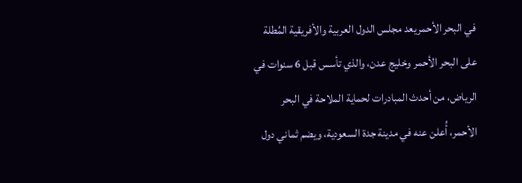في البحر الأحمريعد مجلس الدول العربية والأفريقية المُطلة على البحر الأحمر وخليج عدن، والذي تأسس قبل 6 سنوات في الرياض، من أحدث المبادرات لحماية الملاحة في البحر الأحمر، أُعلن عنه في مدينة جدة السعودية، ويضم ثماني دول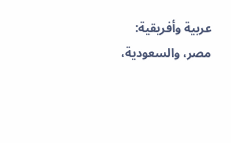عربية وأفريقية: مصر، والسعودية،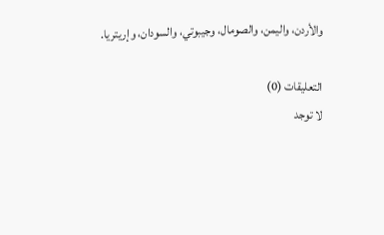والأردن، واليمن، والصومال، وجيبوتي، والسودان، وإريتريا.

التعليقات (0)
لا توجد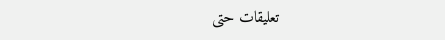تعليقات حتى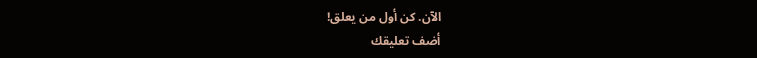الآن. كن أول من يعلق!
أضف تعليقك